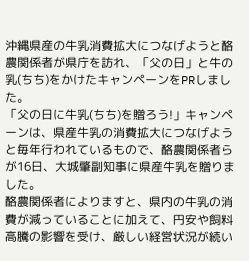沖縄県産の牛乳消費拡大につなげようと酪農関係者が県庁を訪れ、「父の日」と牛の乳(ちち)をかけたキャンペーンをPRしました。
「父の日に牛乳(ちち)を贈ろう!」キャンペーンは、県産牛乳の消費拡大につなげようと毎年行われているもので、酪農関係者らが16日、大城肇副知事に県産牛乳を贈りました。
酪農関係者によりますと、県内の牛乳の消費が減っていることに加えて、円安や飼料高騰の影響を受け、厳しい経営状況が続い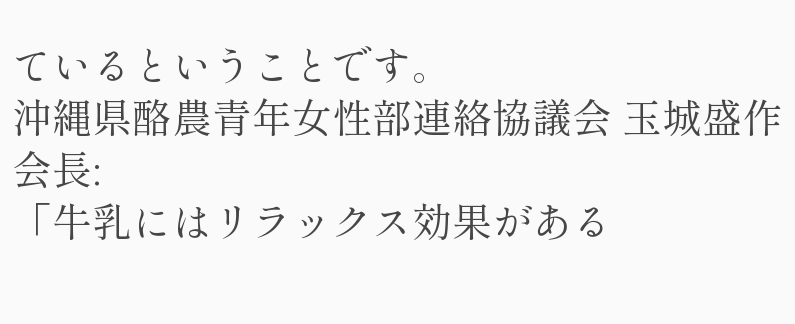ているということです。
沖縄県酪農青年女性部連絡協議会 玉城盛作 会長:
「牛乳にはリラックス効果がある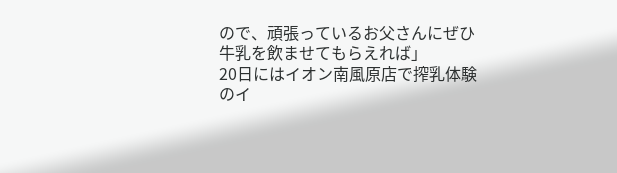ので、頑張っているお父さんにぜひ牛乳を飲ませてもらえれば」
20日にはイオン南風原店で搾乳体験のイ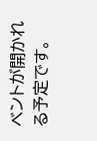ベントが開かれる予定です。